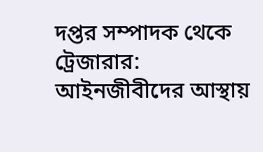দপ্তর সম্পাদক থেকে ট্রেজারার: আইনজীবীদের আস্থায়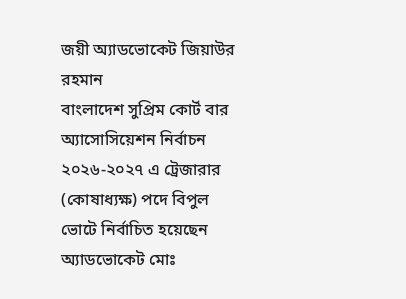জয়ী অ্যাডভোকেট জিয়াউর রহমান
বাংলাদেশ সুপ্রিম কোর্ট বার অ্যাসোসিয়েশন নির্বাচন ২০২৬-২০২৭ এ ট্রেজারার (কোষাধ্যক্ষ) পদে বিপুল ভোটে নির্বাচিত হয়েছেন অ্যাডভোকেট মোঃ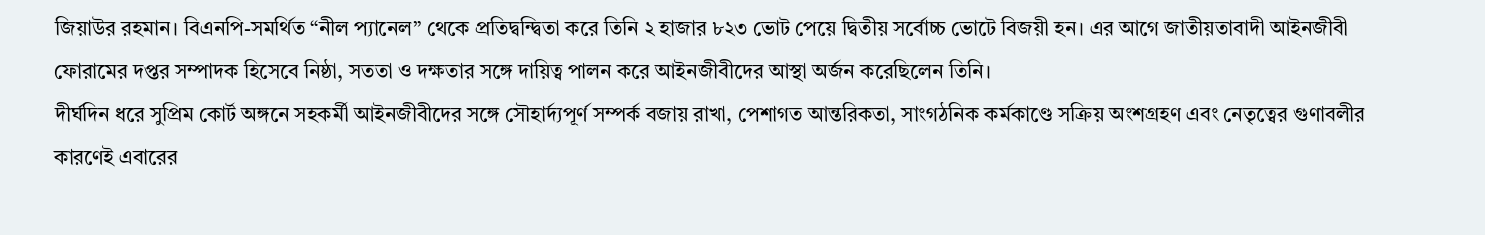জিয়াউর রহমান। বিএনপি-সমর্থিত “নীল প্যানেল” থেকে প্রতিদ্বন্দ্বিতা করে তিনি ২ হাজার ৮২৩ ভোট পেয়ে দ্বিতীয় সর্বোচ্চ ভোটে বিজয়ী হন। এর আগে জাতীয়তাবাদী আইনজীবী ফোরামের দপ্তর সম্পাদক হিসেবে নিষ্ঠা, সততা ও দক্ষতার সঙ্গে দায়িত্ব পালন করে আইনজীবীদের আস্থা অর্জন করেছিলেন তিনি।
দীর্ঘদিন ধরে সুপ্রিম কোর্ট অঙ্গনে সহকর্মী আইনজীবীদের সঙ্গে সৌহার্দ্যপূর্ণ সম্পর্ক বজায় রাখা, পেশাগত আন্তরিকতা, সাংগঠনিক কর্মকাণ্ডে সক্রিয় অংশগ্রহণ এবং নেতৃত্বের গুণাবলীর কারণেই এবারের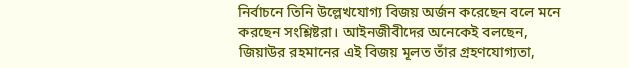নির্বাচনে তিনি উল্লেখযোগ্য বিজয় অর্জন করেছেন বলে মনে করছেন সংশ্লিষ্টরা। আইনজীবীদের অনেকেই বলছেন, জিয়াউর রহমানের এই বিজয় মূলত তাঁর গ্রহণযোগ্যতা,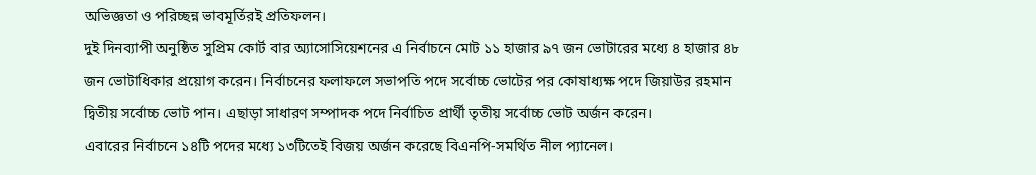অভিজ্ঞতা ও পরিচ্ছন্ন ভাবমূর্তিরই প্রতিফলন।
দুই দিনব্যাপী অনুষ্ঠিত সুপ্রিম কোর্ট বার অ্যাসোসিয়েশনের এ নির্বাচনে মোট ১১ হাজার ৯৭ জন ভোটারের মধ্যে ৪ হাজার ৪৮ জন ভোটাধিকার প্রয়োগ করেন। নির্বাচনের ফলাফলে সভাপতি পদে সর্বোচ্চ ভোটের পর কোষাধ্যক্ষ পদে জিয়াউর রহমান দ্বিতীয় সর্বোচ্চ ভোট পান। এছাড়া সাধারণ সম্পাদক পদে নির্বাচিত প্রার্থী তৃতীয় সর্বোচ্চ ভোট অর্জন করেন।
এবারের নির্বাচনে ১৪টি পদের মধ্যে ১৩টিতেই বিজয় অর্জন করেছে বিএনপি-সমর্থিত নীল প্যানেল।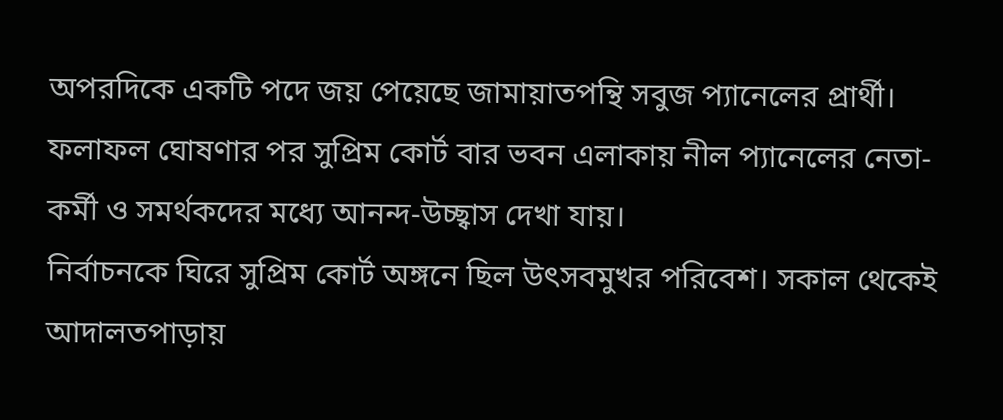অপরদিকে একটি পদে জয় পেয়েছে জামায়াতপন্থি সবুজ প্যানেলের প্রার্থী। ফলাফল ঘোষণার পর সুপ্রিম কোর্ট বার ভবন এলাকায় নীল প্যানেলের নেতা-কর্মী ও সমর্থকদের মধ্যে আনন্দ-উচ্ছ্বাস দেখা যায়।
নির্বাচনকে ঘিরে সুপ্রিম কোর্ট অঙ্গনে ছিল উৎসবমুখর পরিবেশ। সকাল থেকেই আদালতপাড়ায়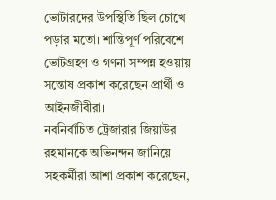ভোটারদের উপস্থিতি ছিল চোখে পড়ার মতো। শান্তিপূর্ণ পরিবেশে ভোটগ্রহণ ও গণনা সম্পন্ন হওয়ায় সন্তোষ প্রকাশ করেছেন প্রার্থী ও আইনজীবীরা।
নবনির্বাচিত ট্রেজারার জিয়াউর রহমানকে অভিনন্দন জানিয়ে সহকর্মীরা আশা প্রকাশ করেছেন,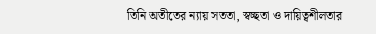তিনি অতীতের ন্যায় সততা, স্বচ্ছতা ও দায়িত্বশীলতার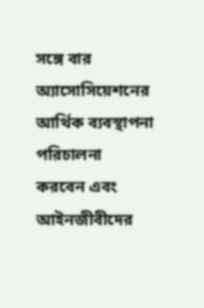সঙ্গে বার অ্যাসোসিয়েশনের আর্থিক ব্যবস্থাপনা পরিচালনা করবেন এবং আইনজীবীদের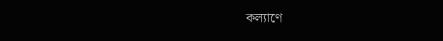কল্যাণে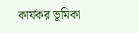কার্যকর ভূমিকা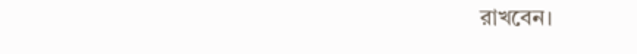রাখবেন।